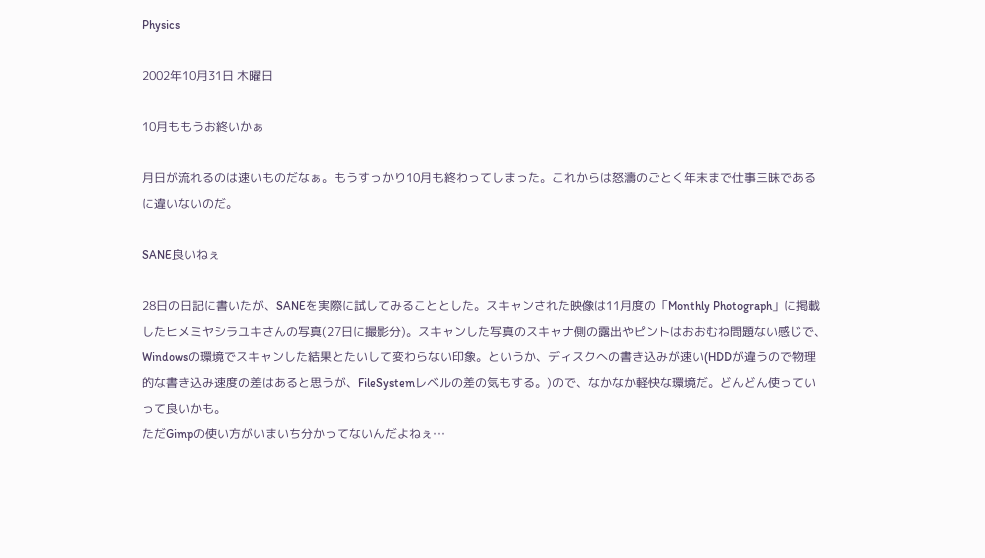Physics

2002年10月31日 木曜日

10月ももうお終いかぁ

月日が流れるのは速いものだなぁ。もうすっかり10月も終わってしまった。これからは怒濤のごとく年末まで仕事三昧であるに違いないのだ。

SANE良いねぇ

28日の日記に書いたが、SANEを実際に試してみることとした。スキャンされた映像は11月度の「Monthly Photograph」に掲載したヒメミヤシラユキさんの写真(27日に撮影分)。スキャンした写真のスキャナ側の露出やピントはおおむね問題ない感じで、Windowsの環境でスキャンした結果とたいして変わらない印象。というか、ディスクへの書き込みが速い(HDDが違うので物理的な書き込み速度の差はあると思うが、FileSystemレベルの差の気もする。)ので、なかなか軽快な環境だ。どんどん使っていって良いかも。
ただGimpの使い方がいまいち分かってないんだよねぇ…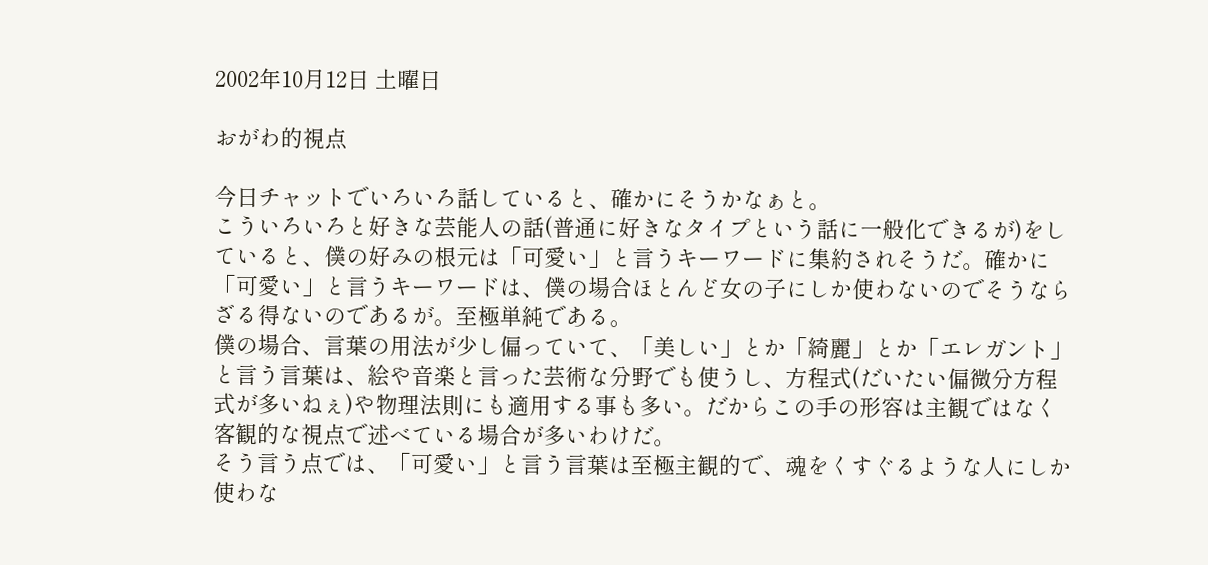2002年10月12日 土曜日

おがわ的視点

今日チャットでいろいろ話していると、確かにそうかなぁと。
こういろいろと好きな芸能人の話(普通に好きなタイプという話に一般化できるが)をしていると、僕の好みの根元は「可愛い」と言うキーワードに集約されそうだ。確かに「可愛い」と言うキーワードは、僕の場合ほとんど女の子にしか使わないのでそうならざる得ないのであるが。至極単純である。
僕の場合、言葉の用法が少し偏っていて、「美しい」とか「綺麗」とか「エレガント」と言う言葉は、絵や音楽と言った芸術な分野でも使うし、方程式(だいたい偏微分方程式が多いねぇ)や物理法則にも適用する事も多い。だからこの手の形容は主観ではなく客観的な視点で述べている場合が多いわけだ。
そう言う点では、「可愛い」と言う言葉は至極主観的で、魂をくすぐるような人にしか使わな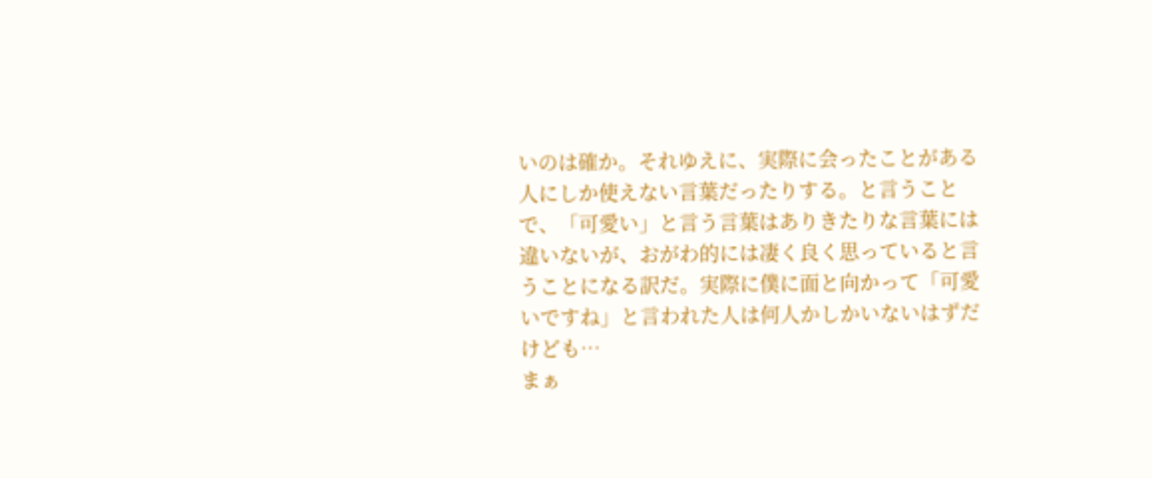いのは確か。それゆえに、実際に会ったことがある人にしか使えない言葉だったりする。と言うことで、「可愛い」と言う言葉はありきたりな言葉には違いないが、おがわ的には凄く良く思っていると言うことになる訳だ。実際に僕に面と向かって「可愛いですね」と言われた人は何人かしかいないはずだけども…
まぁ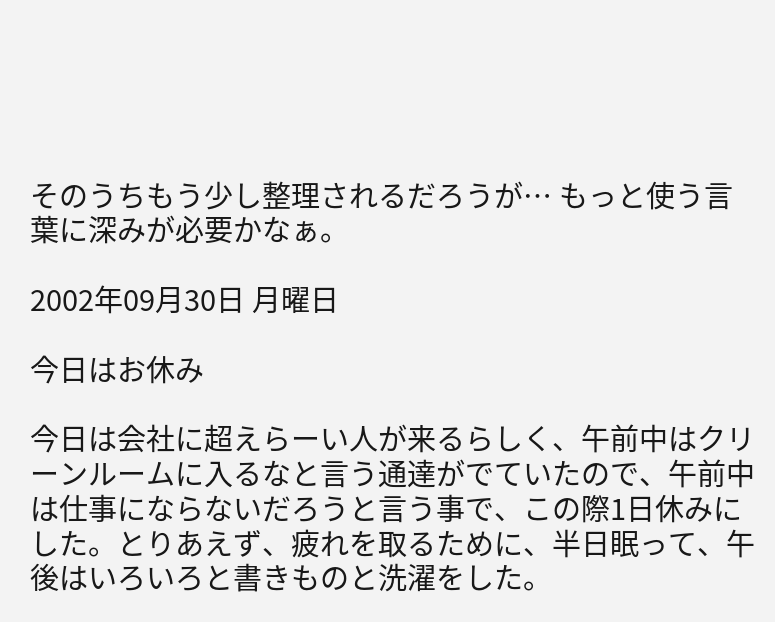そのうちもう少し整理されるだろうが… もっと使う言葉に深みが必要かなぁ。

2002年09月30日 月曜日

今日はお休み

今日は会社に超えらーい人が来るらしく、午前中はクリーンルームに入るなと言う通達がでていたので、午前中は仕事にならないだろうと言う事で、この際1日休みにした。とりあえず、疲れを取るために、半日眠って、午後はいろいろと書きものと洗濯をした。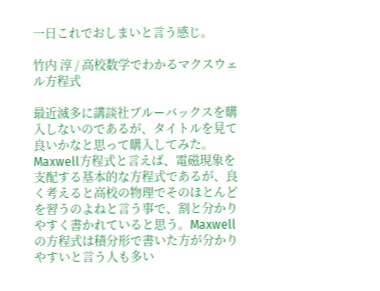一日これでおしまいと言う感じ。

竹内 淳 / 高校数学でわかるマクスウェル方程式

最近滅多に講談社ブルーバックスを購入しないのであるが、タイトルを見て良いかなと思って購入してみた。
Maxwell方程式と言えば、電磁現象を支配する基本的な方程式であるが、良く考えると高校の物理でそのほとんどを習うのよねと言う事で、割と分かりやすく書かれていると思う。Maxwellの方程式は積分形で書いた方が分かりやすいと言う人も多い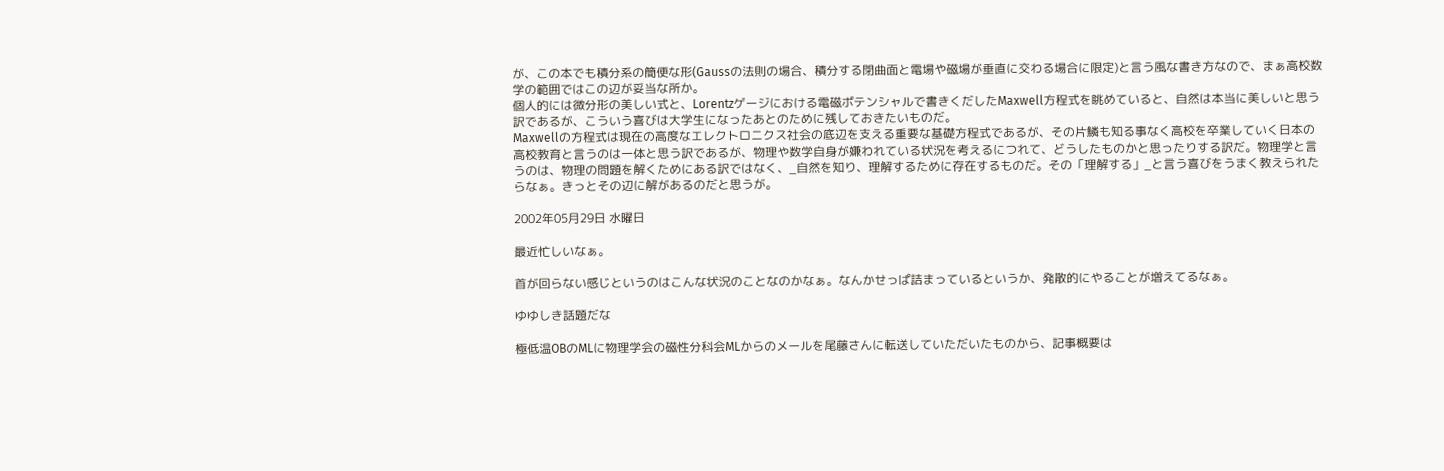が、この本でも積分系の簡便な形(Gaussの法則の場合、積分する閉曲面と電場や磁場が垂直に交わる場合に限定)と言う風な書き方なので、まぁ高校数学の範囲ではこの辺が妥当な所か。
個人的には微分形の美しい式と、Lorentzゲージにおける電磁ポテンシャルで書きくだしたMaxwell方程式を眺めていると、自然は本当に美しいと思う訳であるが、こういう喜びは大学生になったあとのために残しておきたいものだ。
Maxwellの方程式は現在の高度なエレクトロニクス社会の底辺を支える重要な基礎方程式であるが、その片鱗も知る事なく高校を卒業していく日本の高校教育と言うのは一体と思う訳であるが、物理や数学自身が嫌われている状況を考えるにつれて、どうしたものかと思ったりする訳だ。物理学と言うのは、物理の問題を解くためにある訳ではなく、_自然を知り、理解するために存在するものだ。その「理解する」_と言う喜びをうまく教えられたらなぁ。きっとその辺に解があるのだと思うが。

2002年05月29日 水曜日

最近忙しいなぁ。

首が回らない感じというのはこんな状況のことなのかなぁ。なんかせっぱ詰まっているというか、発散的にやることが増えてるなぁ。

ゆゆしき話題だな

極低温OBのMLに物理学会の磁性分科会MLからのメールを尾藤さんに転送していただいたものから、記事概要は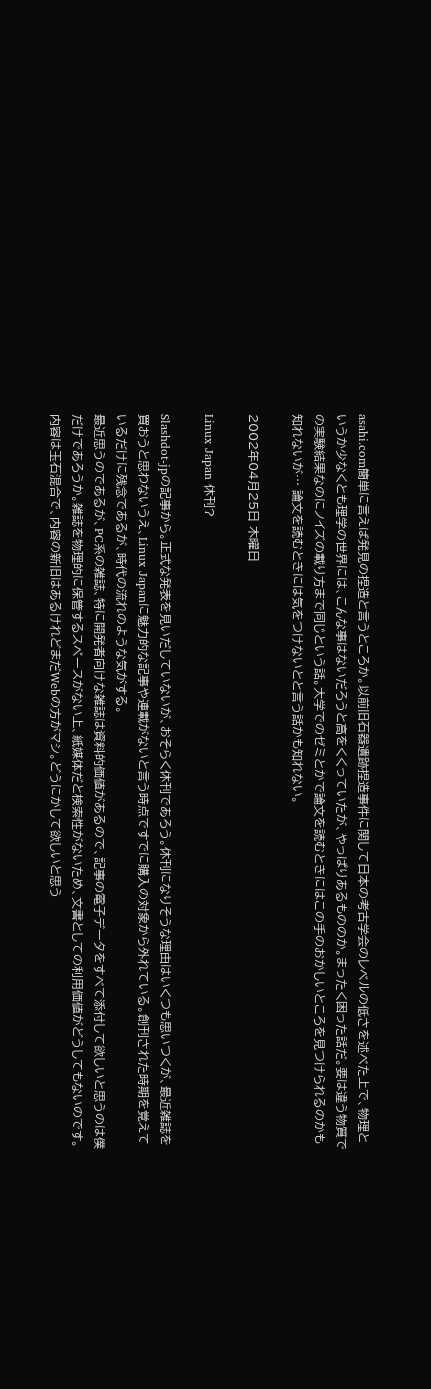asahi.com簡単に言えば発見の捏造と言うところか。以前旧石器遺跡捏造事件に関して日本の考古学会のレベルの低さを述べた上で、物理というか少なくとも理学の世界には、こんな事はないだろうと高をくくっていたが、やっぱりあるもののか。まったく困った話だ。要は違う物質での実験結果なのにノイズの載り方まで同じという話。大学でのゼミとかで論文を読むときにはこの手のおかしいところを見つけられるのかも知れないが… 論文を読むときには気をつけないとと言う話かも知れない。

2002年04月25日 木曜日

Linux Japan 休刊?

Slashdot-jpの記事から。正式な発表を見いだしていないが、おそらく休刊であろう。休刊になりそうな理由はいくつも思いつくが、最近雑誌を買おうと思わないうえ、Linux Japanに魅力的な記事や連載がないと言う時点ですでに購入の対象から外れている。創刊された時期を覚えているだけに残念であるが、時代の流れのような気がする。
最近思うのであるが、PC系の雑誌、特に開発者向けな雑誌は資料的価値があるので、記事の電子データをすべて添付して欲しいと思うのは僕だけであろうか。雑誌を物理的に保管するスペースがない上、紙媒体だと検索性がないため、文書としての利用価値がどうしてもないのです。内容は玉石混合で、内容の新旧はあるけれどまだWebの方がマシ。どうにかして欲しいと思う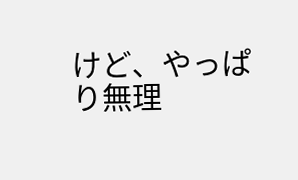けど、やっぱり無理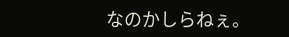なのかしらねぇ。